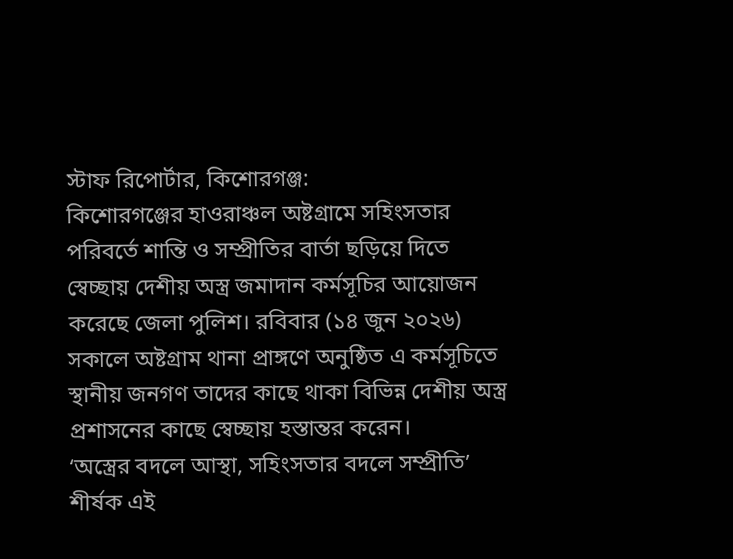স্টাফ রিপোর্টার, কিশোরগঞ্জ:
কিশোরগঞ্জের হাওরাঞ্চল অষ্টগ্রামে সহিংসতার পরিবর্তে শান্তি ও সম্প্রীতির বার্তা ছড়িয়ে দিতে স্বেচ্ছায় দেশীয় অস্ত্র জমাদান কর্মসূচির আয়োজন করেছে জেলা পুলিশ। রবিবার (১৪ জুন ২০২৬) সকালে অষ্টগ্রাম থানা প্রাঙ্গণে অনুষ্ঠিত এ কর্মসূচিতে স্থানীয় জনগণ তাদের কাছে থাকা বিভিন্ন দেশীয় অস্ত্র প্রশাসনের কাছে স্বেচ্ছায় হস্তান্তর করেন।
‘অস্ত্রের বদলে আস্থা, সহিংসতার বদলে সম্প্রীতি’ শীর্ষক এই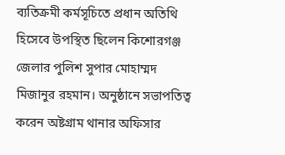ব্যতিক্রমী কর্মসূচিতে প্রধান অতিথি হিসেবে উপস্থিত ছিলেন কিশোরগঞ্জ জেলার পুলিশ সুপার মোহাম্মদ মিজানুর রহমান। অনুষ্ঠানে সভাপতিত্ব করেন অষ্টগ্রাম থানার অফিসার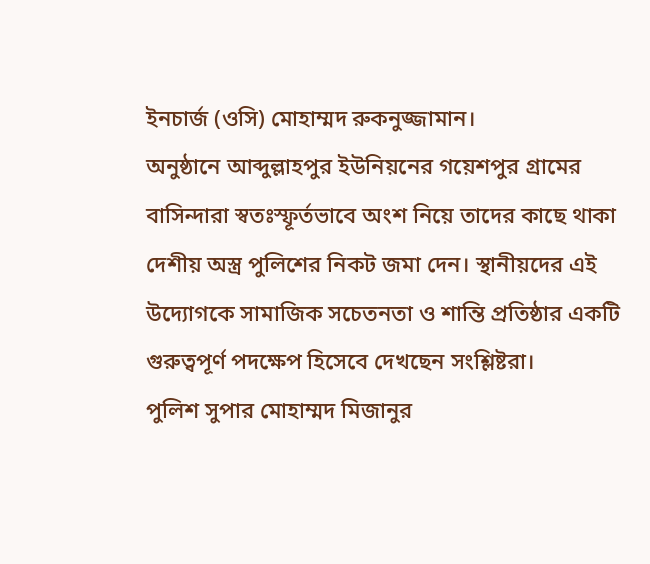ইনচার্জ (ওসি) মোহাম্মদ রুকনুজ্জামান।
অনুষ্ঠানে আব্দুল্লাহপুর ইউনিয়নের গয়েশপুর গ্রামের বাসিন্দারা স্বতঃস্ফূর্তভাবে অংশ নিয়ে তাদের কাছে থাকা দেশীয় অস্ত্র পুলিশের নিকট জমা দেন। স্থানীয়দের এই উদ্যোগকে সামাজিক সচেতনতা ও শান্তি প্রতিষ্ঠার একটি গুরুত্বপূর্ণ পদক্ষেপ হিসেবে দেখছেন সংশ্লিষ্টরা।
পুলিশ সুপার মোহাম্মদ মিজানুর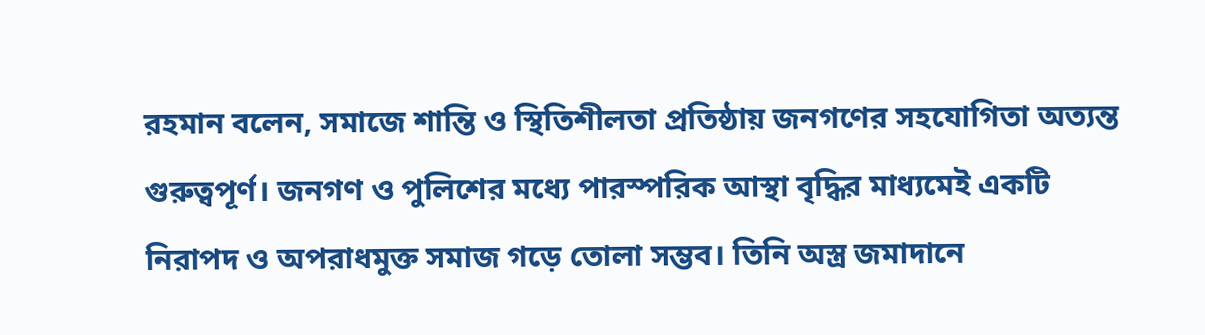রহমান বলেন, সমাজে শান্তি ও স্থিতিশীলতা প্রতিষ্ঠায় জনগণের সহযোগিতা অত্যন্ত গুরুত্বপূর্ণ। জনগণ ও পুলিশের মধ্যে পারস্পরিক আস্থা বৃদ্ধির মাধ্যমেই একটি নিরাপদ ও অপরাধমুক্ত সমাজ গড়ে তোলা সম্ভব। তিনি অস্ত্র জমাদানে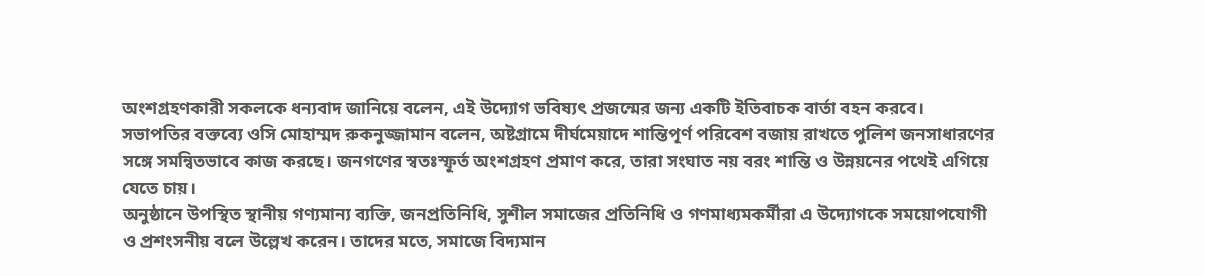অংশগ্রহণকারী সকলকে ধন্যবাদ জানিয়ে বলেন, এই উদ্যোগ ভবিষ্যৎ প্রজন্মের জন্য একটি ইতিবাচক বার্তা বহন করবে।
সভাপতির বক্তব্যে ওসি মোহাম্মদ রুকনুজ্জামান বলেন, অষ্টগ্রামে দীর্ঘমেয়াদে শান্তিপূর্ণ পরিবেশ বজায় রাখতে পুলিশ জনসাধারণের সঙ্গে সমন্বিতভাবে কাজ করছে। জনগণের স্বতঃস্ফূর্ত অংশগ্রহণ প্রমাণ করে, তারা সংঘাত নয় বরং শান্তি ও উন্নয়নের পথেই এগিয়ে যেতে চায়।
অনুষ্ঠানে উপস্থিত স্থানীয় গণ্যমান্য ব্যক্তি, জনপ্রতিনিধি, সুশীল সমাজের প্রতিনিধি ও গণমাধ্যমকর্মীরা এ উদ্যোগকে সময়োপযোগী ও প্রশংসনীয় বলে উল্লেখ করেন। তাদের মতে, সমাজে বিদ্যমান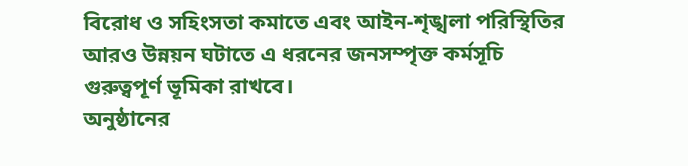বিরোধ ও সহিংসতা কমাতে এবং আইন-শৃঙ্খলা পরিস্থিতির আরও উন্নয়ন ঘটাতে এ ধরনের জনসম্পৃক্ত কর্মসূচি গুরুত্বপূর্ণ ভূমিকা রাখবে।
অনুষ্ঠানের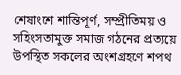শেষাংশে শান্তিপূর্ণ, সম্প্রীতিময় ও সহিংসতামুক্ত সমাজ গঠনের প্রত্যয়ে উপস্থিত সকলের অংশগ্রহণে শপথ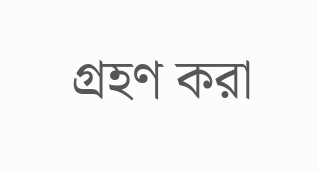গ্রহণ করা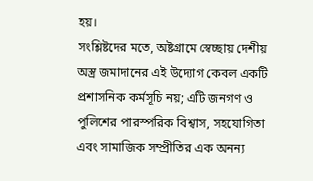হয়।
সংশ্লিষ্টদের মতে, অষ্টগ্রামে স্বেচ্ছায় দেশীয় অস্ত্র জমাদানের এই উদ্যোগ কেবল একটি প্রশাসনিক কর্মসূচি নয়; এটি জনগণ ও পুলিশের পারস্পরিক বিশ্বাস, সহযোগিতা এবং সামাজিক সম্প্রীতির এক অনন্য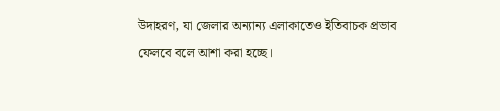উদাহরণ, যা জেলার অন্যান্য এলাকাতেও ইতিবাচক প্রভাব ফেলবে বলে আশা করা হচ্ছে।